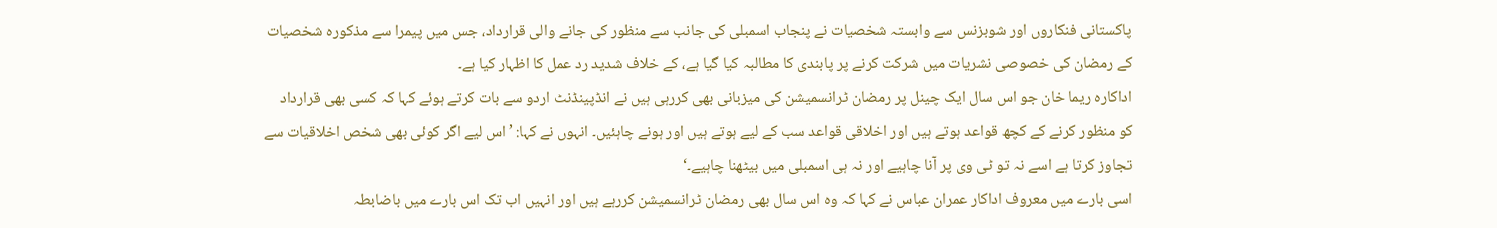پاکستانی فنکاروں اور شوبزنس سے وابستہ شخصیات نے پنجاب اسمبلی کی جانب سے منظور کی جانے والی قرارداد، جس میں پیمرا سے مذکورہ شخصیات کے رمضان کی خصوصی نشریات میں شرکت کرنے پر پابندی کا مطالبہ کیا گیا ہے، کے خلاف شدید رد عمل کا اظہار کیا ہے۔
اداکارہ ریما خان جو اس سال ایک چینل پر رمضان ٹرانسمیشن کی میزبانی بھی کررہی ہیں نے انڈپینڈنٹ اردو سے بات کرتے ہوئے کہا کہ کسی بھی قرارداد کو منظور کرنے کے کچھ قواعد ہوتے ہیں اور اخلاقی قواعد سب کے لیے ہوتے ہیں اور ہونے چاہئیں۔ انہوں نے کہا: ’اس لیے اگر کوئی بھی شخص اخلاقیات سے تجاوز کرتا ہے اسے نہ تو ٹی وی پر آنا چاہیے اور نہ ہی اسمبلی میں بیٹھنا چاہیے۔‘
اسی بارے میں معروف اداکار عمران عباس نے کہا کہ وہ اس سال بھی رمضان ٹرانسمیشن کررہے ہیں اور انہیں اب تک اس بارے میں باضابطہ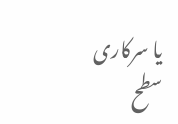یا سرکاری سطح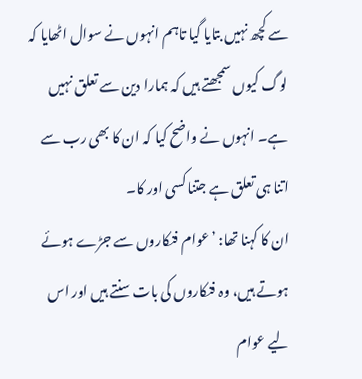سے کچھ نہیں بتایا گیا تاہم انہوں نے سوال اٹھایا کہ لوگ کیوں سمجھتے ہیں کہ ہمارا دین سے تعلق نہیں ہے۔ انہوں نے واضح کیا کہ ان کا بھی رب سے اتنا ہی تعلق ہے جتنا کسی اور کا۔
ان کا کہنا تھا: ’عوام فنکاروں سے جڑے ہوئے ہوتے ہیں، وہ فنکاروں کی بات سنتے ہیں اور اس لیے عوام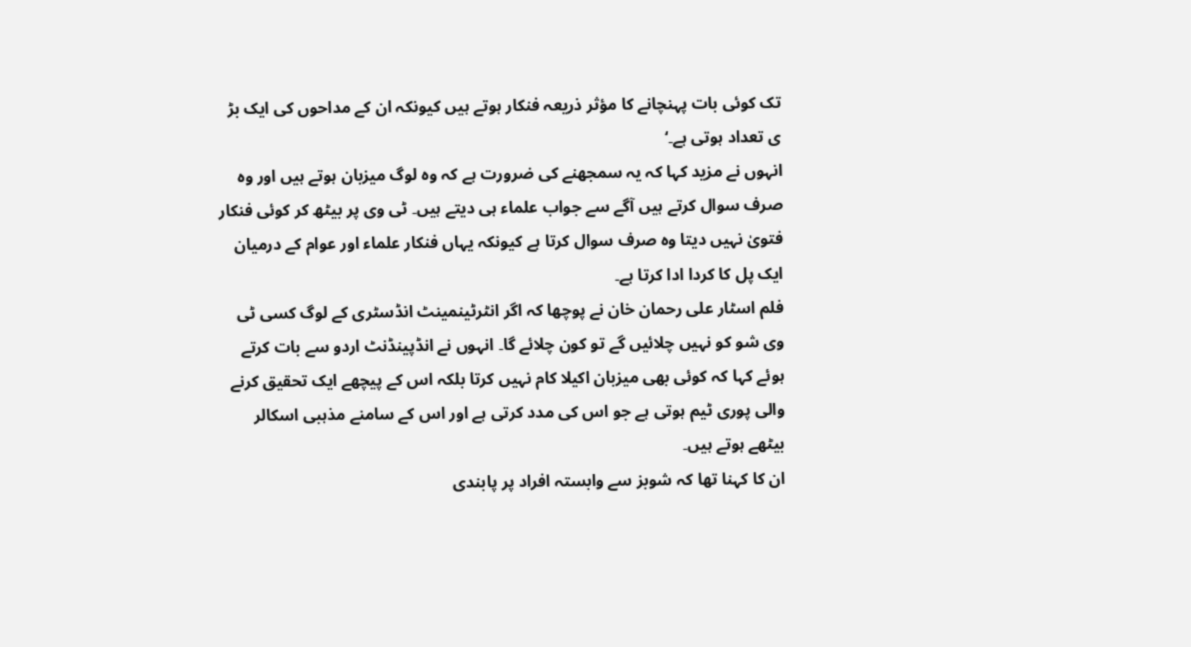تک کوئی بات پہنچانے کا مؤثر ذریعہ فنکار ہوتے ہیں کیونکہ ان کے مداحوں کی ایک بڑ ی تعداد ہوتی ہے۔‘
انہوں نے مزید کہا کہ یہ سمجھنے کی ضرورت ہے کہ وہ لوگ میزبان ہوتے ہیں اور وہ صرف سوال کرتے ہیں آگے سے جواب علماء ہی دیتے ہیں۔ ٹی وی پر بیٹھ کر کوئی فنکار فتویٰ نہیں دیتا وہ صرف سوال کرتا ہے کیونکہ یہاں فنکار علماء اور عوام کے درمیان ایک پل کا کردا ادا کرتا ہے۔
فلم اسٹار علی رحمان خان نے پوچھا کہ اگر انٹرٹینمینٹ انڈسٹری کے لوگ کسی ٹی وی شو کو نہیں چلائیں گے تو کون چلائے گا۔ انہوں نے انڈپینڈنٹ اردو سے بات کرتے ہوئے کہا کہ کوئی بھی میزبان اکیلا کام نہیں کرتا بلکہ اس کے پیچھے ایک تحقیق کرنے والی پوری ٹیم ہوتی ہے جو اس کی مدد کرتی ہے اور اس کے سامنے مذہبی اسکالر بیٹھے ہوتے ہیں۔
ان کا کہنا تھا کہ شوبز سے وابستہ افراد پر پابندی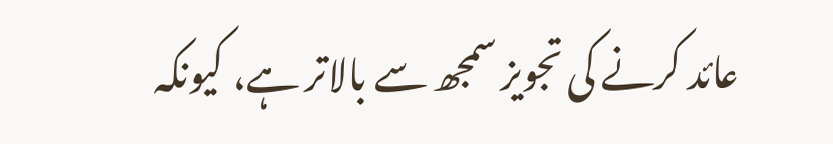عائد کرنے کی تجویز سمجھ سے بالاتر ہے، کیونکہ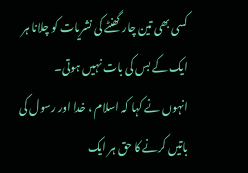کسی بھی تین چار گھنٹے کی نشریات کو چلانا ہر ایک کے بس کی بات نہیں ہوتی۔
انہوں نے کہا کہ اسلام ، خدا اور رسول کی باتیں کرنے کا حق ہر ایک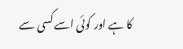کا ہے اور کوئی اسے کسی سے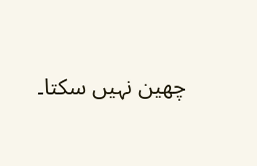چھین نہیں سکتا۔